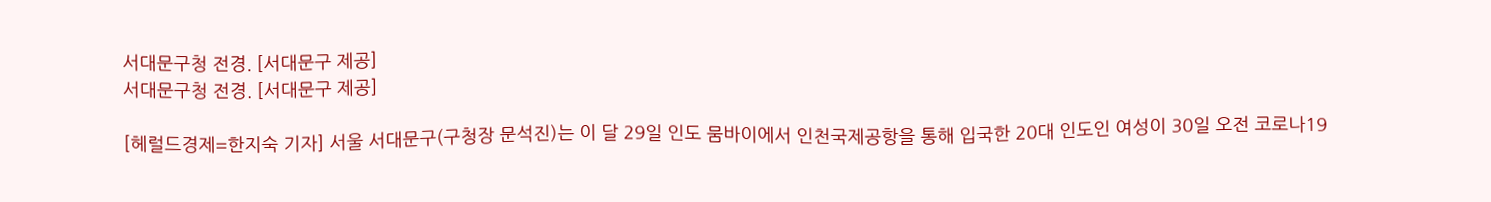서대문구청 전경. [서대문구 제공]
서대문구청 전경. [서대문구 제공]

[헤럴드경제=한지숙 기자] 서울 서대문구(구청장 문석진)는 이 달 29일 인도 뭄바이에서 인천국제공항을 통해 입국한 20대 인도인 여성이 30일 오전 코로나19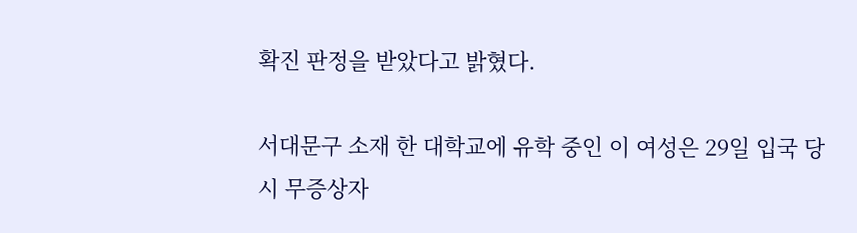확진 판정을 받았다고 밝혔다.

서대문구 소재 한 대학교에 유학 중인 이 여성은 29일 입국 당시 무증상자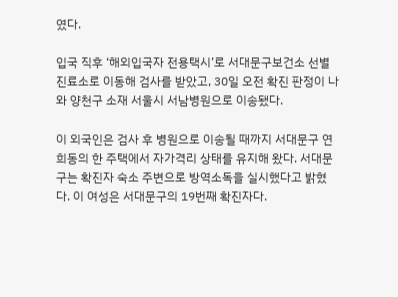였다.

입국 직후 ‘해외입국자 전용택시’로 서대문구보건소 선별진료소로 이동해 검사를 받았고, 30일 오전 확진 판정이 나와 양천구 소재 서울시 서남병원으로 이송됐다.

이 외국인은 검사 후 병원으로 이송될 때까지 서대문구 연희동의 한 주택에서 자가격리 상태를 유지해 왔다. 서대문구는 확진자 숙소 주변으로 방역소독을 실시했다고 밝혔다. 이 여성은 서대문구의 19번째 확진자다.